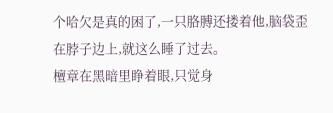个哈欠是真的困了,一只胳膊还搂着他,脑袋歪在脖子边上,就这么睡了过去。
檀章在黑暗里睁着眼,只觉身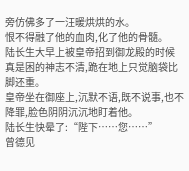旁仿佛多了一汪暖烘烘的水。
恨不得融了他的血肉,化了他的骨髓。
陆长生大早上被皇帝招到御龙殿的时候真是困的神志不清,跪在地上只觉脑袋比脚还重。
皇帝坐在御座上,沉默不语,既不说事,也不降罪,脸色阴阴沉沉地盯着他。
陆长生快晕了:“陛下……您……”
曾德见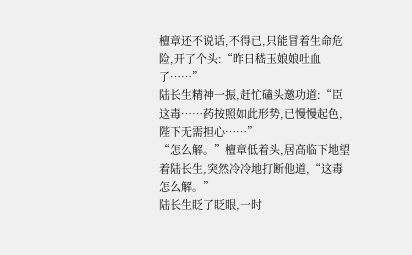檀章还不说话,不得已,只能冒着生命危险,开了个头:“昨日嵇玉娘娘吐血了……”
陆长生精神一振,赶忙磕头邀功道:“臣这毒……药按照如此形势,已慢慢起色,陛下无需担心……”
“怎么解。”檀章低着头,居高临下地望着陆长生,突然冷冷地打断他道,“这毒怎么解。”
陆长生眨了眨眼,一时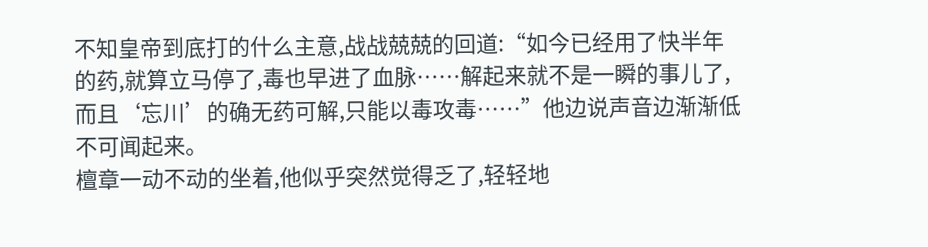不知皇帝到底打的什么主意,战战兢兢的回道:“如今已经用了快半年的药,就算立马停了,毒也早进了血脉……解起来就不是一瞬的事儿了,而且‘忘川’的确无药可解,只能以毒攻毒……”他边说声音边渐渐低不可闻起来。
檀章一动不动的坐着,他似乎突然觉得乏了,轻轻地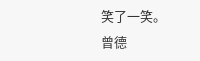笑了一笑。
曾德